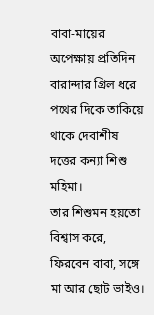বাবা-মায়ের অপেক্ষায় প্রতিদিন বারান্দার গ্রিল ধরে পথের দিকে তাকিয়ে থাকে দেবাশীষ দত্তের কন্যা শিশু মহিমা।
তার শিশুমন হয়তো বিশ্বাস করে, ফিরবেন বাবা, সঙ্গে মা আর ছোট ভাইও।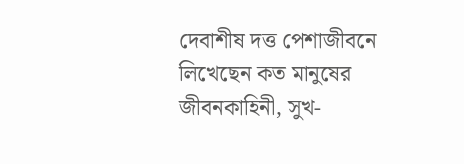দেবাশীষ দত্ত পেশাজীবনে লিখেছেন কত মানুষের জীবনকাহিনী, সুখ-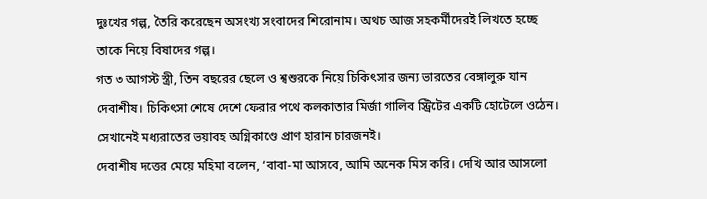দুঃখের গল্প, তৈরি করেছেন অসংখ্য সংবাদের শিরোনাম। অথচ আজ সহকর্মীদেরই লিখতে হচ্ছে তাকে নিয়ে বিষাদের গল্প।
গত ৩ আগস্ট স্ত্রী, তিন বছরের ছেলে ও শ্বশুরকে নিয়ে চিকিৎসার জন্য ভারতের বেঙ্গালুরু যান দেবাশীষ। চিকিৎসা শেষে দেশে ফেরার পথে কলকাতার মির্জা গালিব স্ট্রিটের একটি হোটেলে ওঠেন। সেখানেই মধ্যরাতের ভয়াবহ অগ্নিকাণ্ডে প্রাণ হারান চারজনই।
দেবাশীষ দত্তের মেয়ে মহিমা বলেন, ‘বাবা-মা আসবে, আমি অনেক মিস করি। দেখি আর আসলো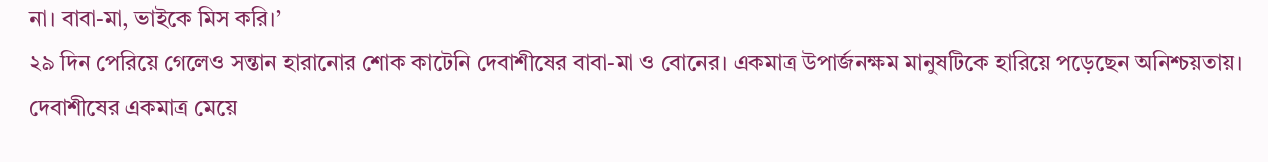না। বাবা-মা, ভাইকে মিস করি।’
২৯ দিন পেরিয়ে গেলেও সন্তান হারানোর শোক কাটেনি দেবাশীষের বাবা-মা ও বোনের। একমাত্র উপার্জনক্ষম মানুষটিকে হারিয়ে পড়েছেন অনিশ্চয়তায়। দেবাশীষের একমাত্র মেয়ে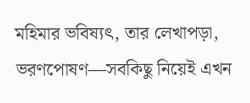মহিমার ভবিষ্যৎ, তার লেখাপড়া, ভরণপোষণ—সবকিছু নিয়েই এখন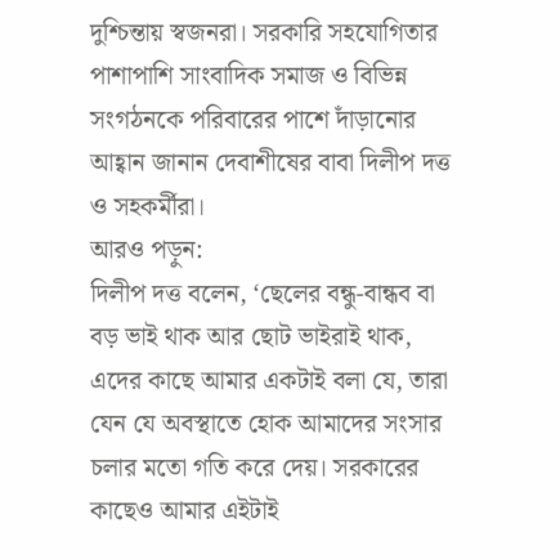দুশ্চিন্তায় স্বজনরা। সরকারি সহযোগিতার পাশাপাশি সাংবাদিক সমাজ ও বিভিন্ন সংগঠনকে পরিবারের পাশে দাঁড়ানোর আহ্বান জানান দেবাশীষের বাবা দিলীপ দত্ত ও সহকর্মীরা।
আরও পড়ুন:
দিলীপ দত্ত বলেন, ‘ছেলের বন্ধু-বান্ধব বা বড় ভাই থাক আর ছোট ভাইরাই থাক, এদের কাছে আমার একটাই বলা যে, তারা যেন যে অবস্থাতে হোক আমাদের সংসার চলার মতো গতি করে দেয়। সরকারের কাছেও আমার এইটাই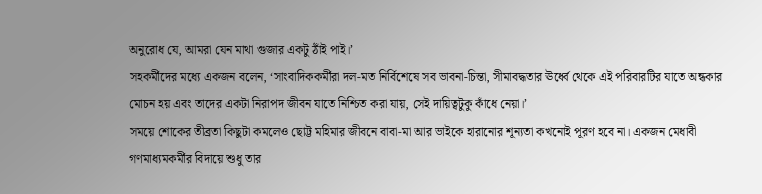অনুরোধ যে, আমরা যেন মাথা গুজার একটু ঠাঁই পাই।’
সহকর্মীদের মধ্যে একজন বলেন, ‘সাংবাদিককর্মীরা দল-মত নির্বিশেষে সব ভাবনা-চিন্তা, সীমাবদ্ধতার ঊর্ধ্বে থেকে এই পরিবারটির যাতে অন্ধকার মোচন হয় এবং তাদের একটা নিরাপদ জীবন যাতে নিশ্চিত করা যায়, সেই দায়িত্বটুকু কাঁধে নেয়া।’
সময়ে শোকের তীব্রতা কিছুটা কমলেও ছোট্ট মহিমার জীবনে বাবা-মা আর ভাইকে হারানোর শূন্যতা কখনোই পূরণ হবে না। একজন মেধাবী গণমাধ্যমকর্মীর বিদায়ে শুধু তার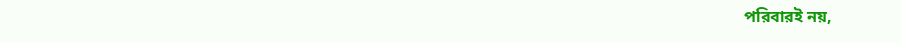পরিবারই নয়,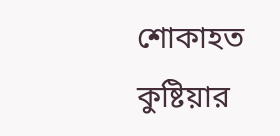শোকাহত কুষ্টিয়ার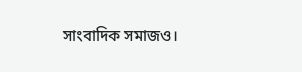সাংবাদিক সমাজও।